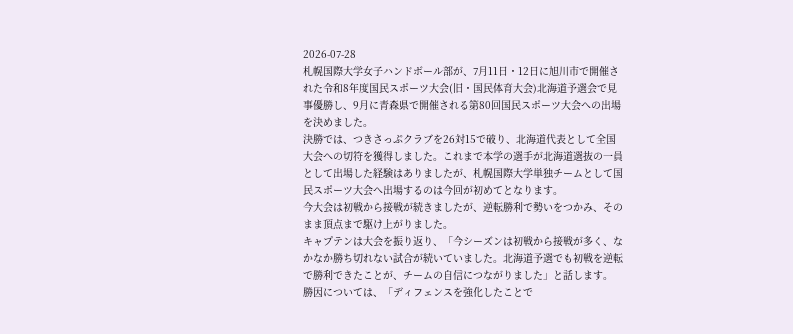2026-07-28
札幌国際大学女子ハンドボール部が、7月11日・12日に旭川市で開催された令和8年度国民スポーツ大会(旧・国民体育大会)北海道予選会で見事優勝し、9月に青森県で開催される第80回国民スポーツ大会への出場を決めました。
決勝では、つきさっぷクラブを26対15で破り、北海道代表として全国大会への切符を獲得しました。これまで本学の選手が北海道選抜の一員として出場した経験はありましたが、札幌国際大学単独チームとして国民スポーツ大会へ出場するのは今回が初めてとなります。
今大会は初戦から接戦が続きましたが、逆転勝利で勢いをつかみ、そのまま頂点まで駆け上がりました。
キャプテンは大会を振り返り、「今シーズンは初戦から接戦が多く、なかなか勝ち切れない試合が続いていました。北海道予選でも初戦を逆転で勝利できたことが、チームの自信につながりました」と話します。
勝因については、「ディフェンスを強化したことで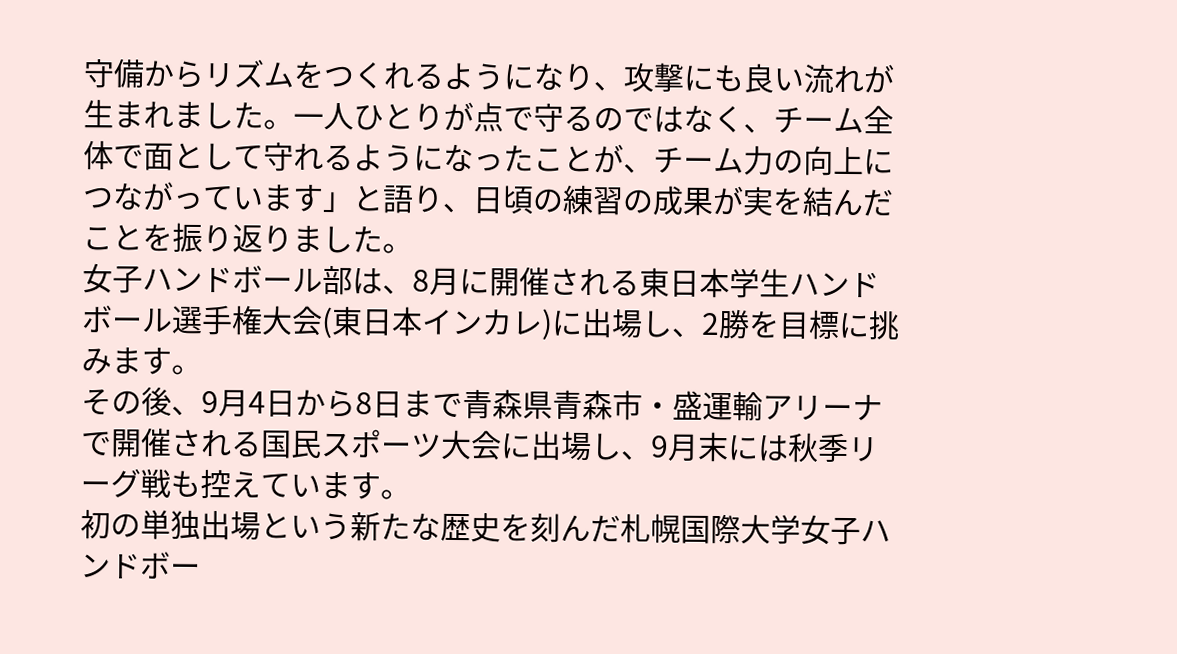守備からリズムをつくれるようになり、攻撃にも良い流れが生まれました。一人ひとりが点で守るのではなく、チーム全体で面として守れるようになったことが、チーム力の向上につながっています」と語り、日頃の練習の成果が実を結んだことを振り返りました。
女子ハンドボール部は、8月に開催される東日本学生ハンドボール選手権大会(東日本インカレ)に出場し、2勝を目標に挑みます。
その後、9月4日から8日まで青森県青森市・盛運輸アリーナで開催される国民スポーツ大会に出場し、9月末には秋季リーグ戦も控えています。
初の単独出場という新たな歴史を刻んだ札幌国際大学女子ハンドボー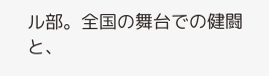ル部。全国の舞台での健闘と、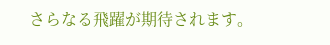さらなる飛躍が期待されます。